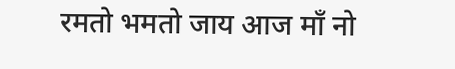रमतो भमतो जाय आज माँ नो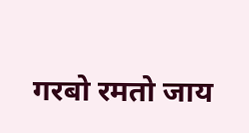गरबो रमतो जाय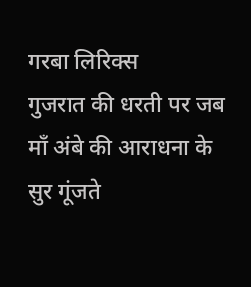गरबा लिरिक्स
गुजरात की धरती पर जब माँ अंबे की आराधना के सुर गूंजते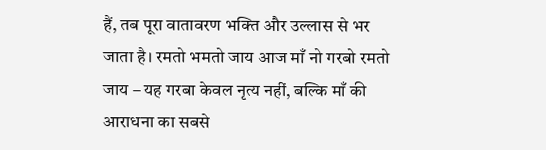हैं, तब पूरा वातावरण भक्ति और उल्लास से भर जाता है। रमतो भमतो जाय आज माँ नो गरबो रमतो जाय – यह गरबा केवल नृत्य नहीं, बल्कि माँ की आराधना का सबसे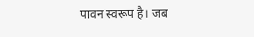पावन स्वरूप है। जब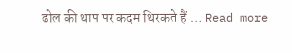ढोल की थाप पर कदम थिरकते हैं … Read more